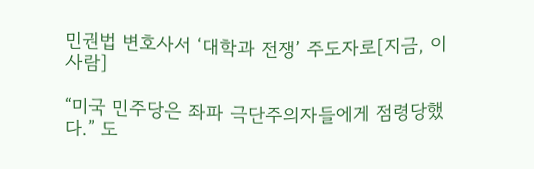민권법 변호사서 ‘대학과 전쟁’ 주도자로[지금, 이 사람]

“미국 민주당은 좌파 극단주의자들에게 점령당했다.” 도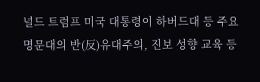널드 트럼프 미국 대통령이 하버드대 등 주요 명문대의 반(反)유대주의, 진보 성향 교육 등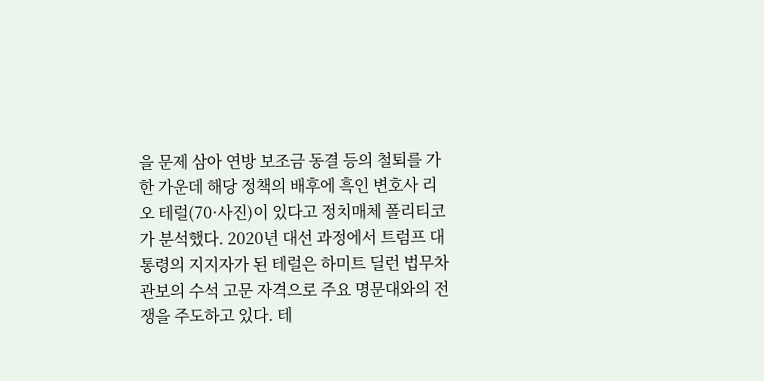을 문제 삼아 연방 보조금 동결 등의 철퇴를 가한 가운데 해당 정책의 배후에 흑인 변호사 리오 테럴(70·사진)이 있다고 정치매체 폴리티코가 분석했다. 2020년 대선 과정에서 트럼프 대통령의 지지자가 된 테럴은 하미트 딜런 법무차관보의 수석 고문 자격으로 주요 명문대와의 전쟁을 주도하고 있다. 테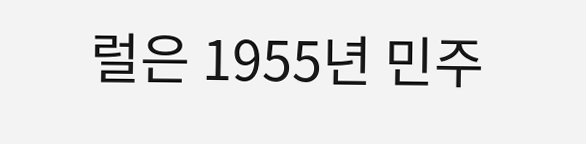럴은 1955년 민주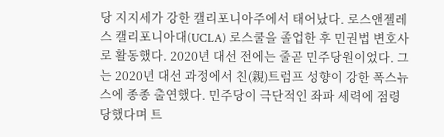당 지지세가 강한 캘리포니아주에서 태어났다. 로스앤젤레스 캘리포니아대(UCLA) 로스쿨을 졸업한 후 민권법 변호사로 활동했다. 2020년 대선 전에는 줄곧 민주당원이었다. 그는 2020년 대선 과정에서 친(親)트럼프 성향이 강한 폭스뉴스에 종종 출연했다. 민주당이 극단적인 좌파 세력에 점령당했다며 트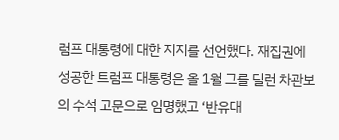럼프 대통령에 대한 지지를 선언했다. 재집권에 성공한 트럼프 대통령은 올 1월 그를 딜런 차관보의 수석 고문으로 임명했고 ‘반유대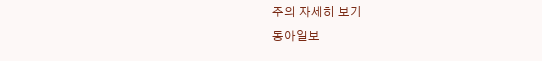주의 자세히 보기
동아일보